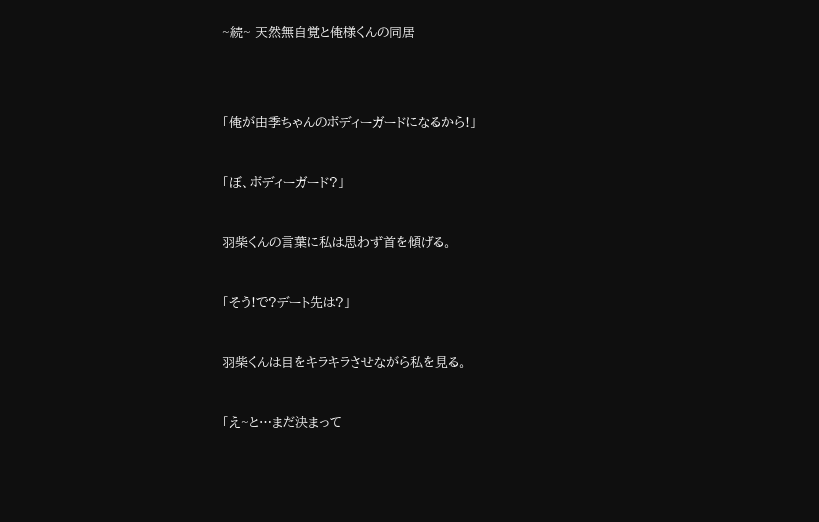~続~ 天然無自覚と俺様くんの同居





「俺が由季ちゃんのボディーガードになるから!」



「ぼ、ボディーガード?」



羽柴くんの言葉に私は思わず首を傾げる。



「そう!で?デート先は?」



羽柴くんは目をキラキラさせながら私を見る。



「え~と…まだ決まって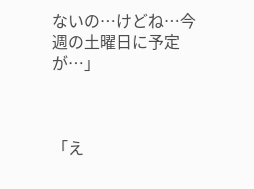ないの…けどね…今週の土曜日に予定が…」



「え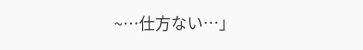~…仕方ない…」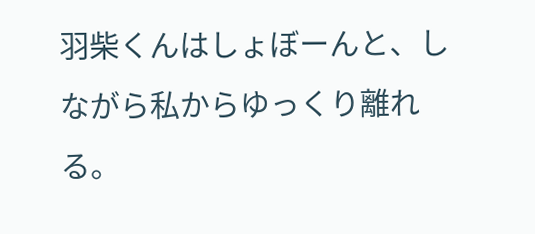羽柴くんはしょぼーんと、しながら私からゆっくり離れる。